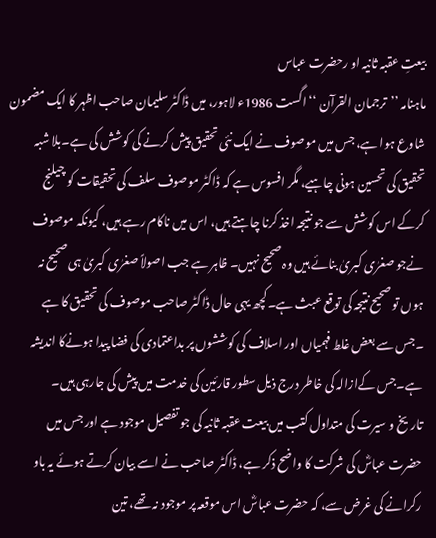بیعتِ عقبہ ثانیہ او رحضرت عباس
ماہنامہ ’’ترجمان القرآن ‘‘ اگست 1986ء لاہور، میں ڈاکٹر سلیمان صاحب اظہر کا ایک مضمون شاوع ہوا ہے، جس میں موصوف نے ایک نئی تحقیق پیش کرنے کی کوشش کی ہے۔بلا شبہ تحقیق کی تحسین ہونی چاہیے، مگر افسوس ہے کہ ڈاکٹر موصوف سلف کی تحقیقات کو چیلنج کرکے اس کوشش سے جو نتیجہ اخذ کرنا چاہتے ہیں، اس میں ناکام رہے ہیں، کیونکہ موصوف نےجو صغرٰی کبریٰ بنائے ہیں وہ صحیح نہیں۔ ظاہر ہے جب اصولاً صغرٰی کبریٰ ہی صحیح نہ ہوں تو صحیح نتیجہ کی توقع عبث ہے۔کچھ یہی حال ڈاکٹر صاحب موصوف کی تحقیق کا ہے ۔جس سے بعض غلط فہمیاں اور اسلاف کی کوششوں پر بداعتمادی کی فضا پیدا ہونےکا اندیشہ ہے۔جس کےازالہ کی خاطر درج ذیل سطور قارئین کی خدمت میں پیش کی جارہی ہیں۔
تاریخ و سیرت کی متداول کتب میں بیعت عقبہ ثانیہ کی جو تفصیل موجود ہے اور جس میں حضرت عباسؓ کی شرکت کا واضح ذکر ہے، ڈاکٹر صاحب نے اسے بیان کرتے ہوئے یہ باو رکرانے کی غرض سے، کہ حضرت عباسؓ اس موقعہ پر موجود نہ تھے، تین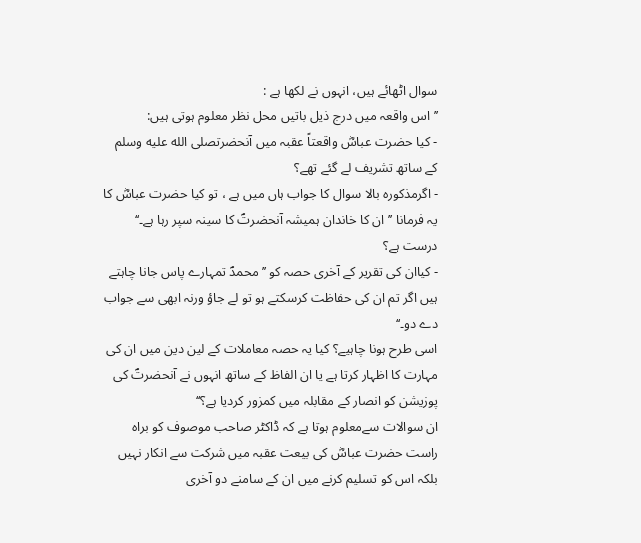سوال اٹھائے ہیں، انہوں نے لکھا ہے :
’’اس واقعہ میں درج ذیل باتیں محل نظر معلوم ہوتی ہیں:
- کیا حضرت عباسؓ واقعتاً عقبہ میں آنحضرتصلى الله عليه وسلم کے ساتھ تشریف لے گئے تھے؟
- اگرمذکورہ بالا سوال کا جواب ہاں میں ہے ، تو کیا حضرت عباسؓ کا یہ فرمانا ’’ان کا خاندان ہمیشہ آنحضرتؐ کا سینہ سپر رہا ہے۔‘‘ درست ہے؟
- کیاان کی تقریر کے آخری حصہ کو ’’محمدؐ تمہارے پاس جانا چاہتے ہیں اگر تم ان کی حفاظت کرسکتے ہو تو لے جاؤ ورنہ ابھی سے جواب دے دو۔‘‘
اسی طرح ہونا چاہیے؟ کیا یہ حصہ معاملات کے لین دین میں ان کی مہارت کا اظہار کرتا ہے یا ان الفاظ کے ساتھ انہوں نے آنحضرتؐ کی پوزیشن کو انصار کے مقابلہ میں کمزور کردیا ہے؟‘‘
ان سوالات سےمعلوم ہوتا ہے کہ ڈاکٹر صاحب موصوف کو براہ راست حضرت عباسؓ کی بیعت عقبہ میں شرکت سے انکار نہیں بلکہ اس کو تسلیم کرنے میں ان کے سامنے دو آخری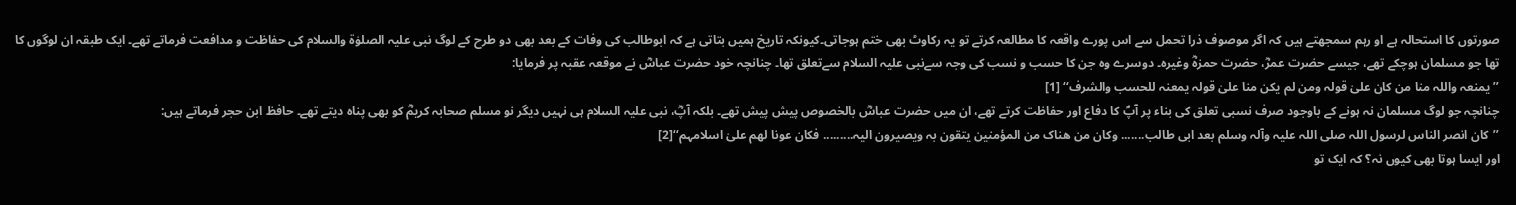صورتوں کا استحالہ ہے او رہم سمجھتے ہیں کہ اگر موصوف ذرا تحمل سے اس پورے واقعہ کا مطالعہ کرتے تو یہ رکاوٹ بھی ختم ہوجاتی۔کیونکہ تاریخ ہمیں بتاتی ہے کہ ابوطالب کی وفات کے بعد بھی دو طرح کے لوگ نبی علیہ الصلوٰۃ والسلام کی حفاظت و مدافعت فرماتے تھے۔ ایک طبقہ ان لوگوں کا تھا جو مسلمان ہوچکے تھے، جیسے حضرت عمرؓ، حضرت حمزہؓ وغیرہ۔ دوسرے وہ جن کا حسب و نسب کی وجہ سےنبی علیہ السلام سےتعلق تھا۔ چنانچہ خود حضرت عباسؓ نے موقعہ عقبہ پر فرمایا:
’’یمنعہ واللہ منا من کان علیٰ قولہ ومن لم یکن منا علیٰ قولہ یمعنہ للحسب والشرف‘‘ [1]
چنانچہ جو لوگ مسلمان نہ ہونے کے باوجود صرف نسبی تعلق کی بناء پر آپؐ کا دفاع اور حفاظت کرتے تھے، ان میں حضرت عباسؓ بالخصوص پیش پیش تھے۔ بلکہ آپؓ، نبی علیہ السلام ہی نہیں دیگر نو مسلم صحابہ کریمؓ کو بھی پناہ دیتے تھے۔ حافظ ابن حجر فرماتے ہیں:
’’کان انصر الناس لرسول اللہ صلی اللہ علیہ وآلہ وسلم بعد ابی طالب....... وکان من ھناک من المؤمنین یتقون بہ ویصیرون الیہ......... فکان عونا لھم علیٰ اسلامہم‘‘[2]
اور ایسا ہوتا بھی کیوں نہ؟ کہ ایک تو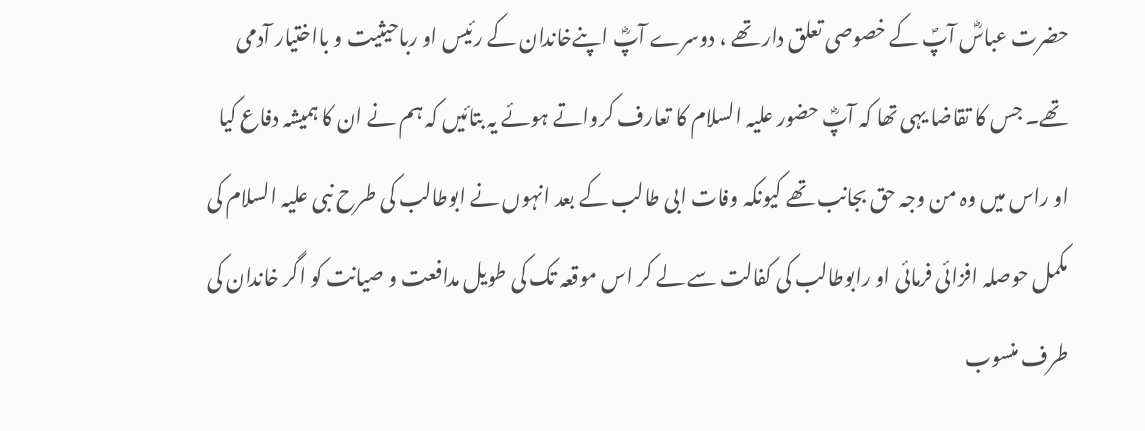حضرت عباسؓ آپؐ کے خصوصی تعلق دار تھے ، دوسرے آپؓ اپنےخاندان کے رئیس او رباحیثیت و بااختیار آدمی تھے۔ جس کا تقاضا یہی تھا کہ آپؓ حضور علیہ السلام کا تعارف کرواتے ہوئے یہ بتائیں کہ ہم نے ان کا ہمیشہ دفاع کیا او راس میں وہ من وجہ حق بجانب تھے کیونکہ وفات ابی طالب کے بعد انہوں نے ابوطالب کی طرح نبی علیہ السلام کی مکمل حوصلہ افزائی فرمائی او رابوطالب کی کفالت سے لے کر اس موقعہ تک کی طویل مدافعت و صیانت کو اگر خاندان کی طرف منسوب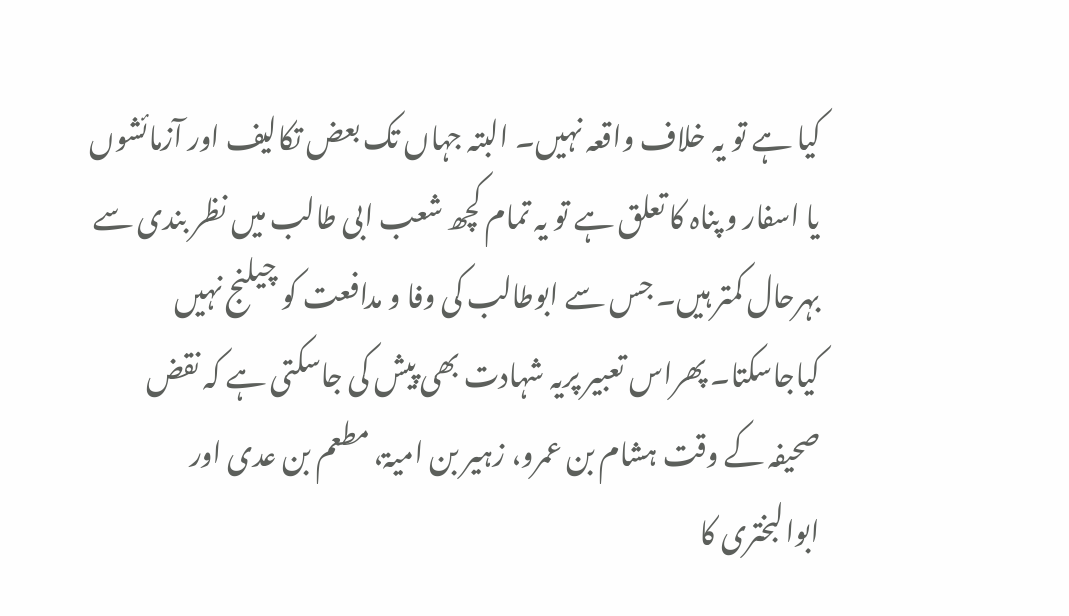کیا ہے تو یہ خلاف واقعہ نہیں۔ البتہ جہاں تک بعض تکالیف اور آزمائشوں یا اسفار و پناہ کا تعلق ہے تو یہ تمام کچھ شعب ابی طالب میں نظر بندی سے بہرحال کمتر ہیں۔ جس سے ابوطالب کی وفا و مدافعت کو چیلنج نہیں کیاجاسکتا۔ پھراس تعبیر پریہ شہادت بھی پیش کی جاسکتی ہے کہ نقض صحیفہ کے وقت ہشام بن عمرو، زہیر بن امیۃ، مطعم بن عدی اور ابوالبختری کا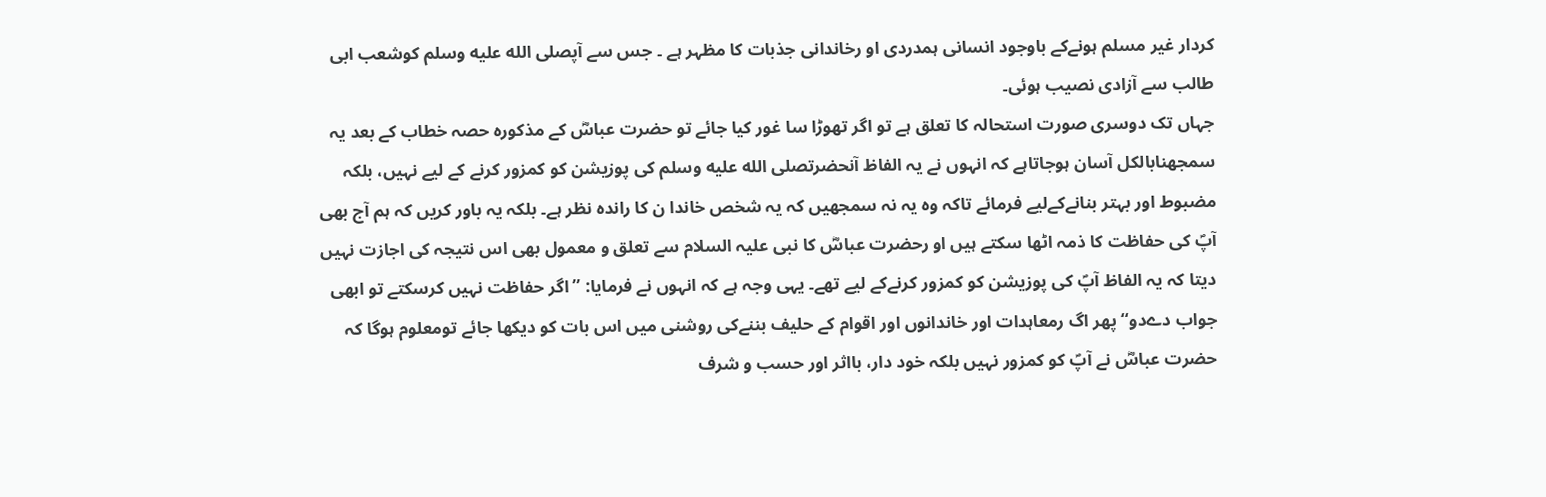کردار غیر مسلم ہونےکے باوجود انسانی ہمدردی او رخاندانی جذبات کا مظہر ہے ۔ جس سے آپصلى الله عليه وسلم کوشعب ابی طالب سے آزادی نصیب ہوئی۔
جہاں تک دوسری صورت استحالہ کا تعلق ہے تو اگر تھوڑا سا غور کیا جائے تو حضرت عباسؓ کے مذکورہ حصہ خطاب کے بعد یہ سمجھنابالکل آسان ہوجاتاہے کہ انہوں نے یہ الفاظ آنحضرتصلى الله عليه وسلم کی پوزیشن کو کمزور کرنے کے لیے نہیں، بلکہ مضبوط اور بہتر بنانےکےلیے فرمائے تاکہ وہ یہ نہ سمجھیں کہ یہ شخص خاندا ن کا راندہ نظر ہے۔ بلکہ یہ باور کریں کہ ہم آج بھی آپؐ کی حفاظت کا ذمہ اٹھا سکتے ہیں او رحضرت عباسؓ کا نبی علیہ السلام سے تعلق و معمول بھی اس نتیجہ کی اجازت نہیں دیتا کہ یہ الفاظ آپؐ کی پوزیشن کو کمزور کرنےکے لیے تھے۔ یہی وجہ ہے کہ انہوں نے فرمایا: ’’اگر حفاظت نہیں کرسکتے تو ابھی جواب دےدو‘‘ پھر اگ رمعاہدات اور خاندانوں اور اقوام کے حلیف بننےکی روشنی میں اس بات کو دیکھا جائے تومعلوم ہوگا کہ حضرت عباسؓ نے آپؐ کو کمزور نہیں بلکہ خود دار، بااثر اور حسب و شرف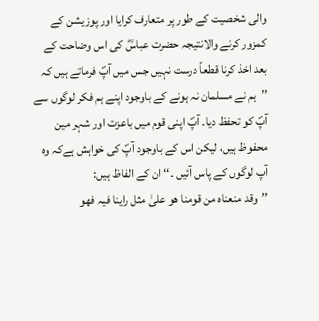والی شخصیت کے طور پر متعارف کرایا اور پوزیشن کے کمزور کرنے والانتیجہ حضرت عباسؓ کی اس وضاحت کے بعد اخذ کرنا قطعاً درست نہیں جس میں آپؐ فرماتے ہیں کہ ’’ہم نے مسلمان نہ ہونے کے باوجود اپنے ہم فکر لوگوں سے آپؐ کو تحفظ دیا۔ آپؐ اپنی قوم میں باعزت اور شہر مین محفوظ ہیں، لیکن اس کے باوجود آپؐ کی خواہش ہےکہ وہ آپ لوگوں کے پاس آئیں ۔‘‘ ان کے الفاظ ہیں:
’’وقد منعناہ من قومنا ھو علیٰ مثل راینا فیہ فھو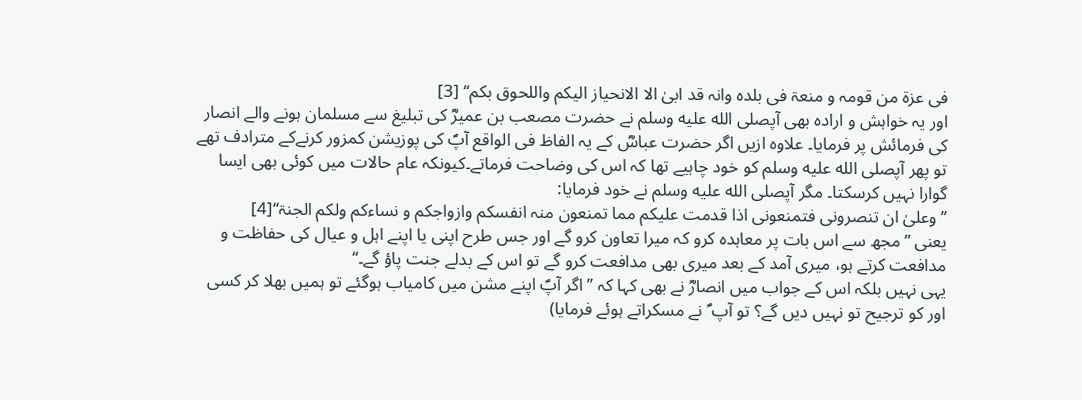فی عزۃ من قومہ و منعۃ فی بلدہ وانہ قد ابیٰ الا الانحیاز الیکم واللحوق بکم‘‘ [3]
اور یہ خواہش و ارادہ بھی آپصلى الله عليه وسلم نے حضرت مصعب بن عمیرؓ کی تبلیغ سے مسلمان ہونے والے انصار کی فرمائش پر فرمایا۔ علاوہ ازیں اگر حضرت عباسؓ کے یہ الفاظ فی الواقع آپؐ کی پوزیشن کمزور کرنےکے مترادف تھے تو پھر آپصلى الله عليه وسلم کو خود چاہیے تھا کہ اس کی وضاحت فرماتے۔کیونکہ عام حالات میں کوئی بھی ایسا گوارا نہیں کرسکتا۔ مگر آپصلى الله عليه وسلم نے خود فرمایا:
’’وعلیٰ ان تنصرونی فتمنعونی اذا قدمت علیکم مما تمنعون منہ انفسکم وازواجکم و نساءکم ولکم الجنۃ‘‘[4]
یعنی ’’مجھ سے اس بات پر معاہدہ کرو کہ میرا تعاون کرو گے اور جس طرح اپنی یا اپنے اہل و عیال کی حفاظت و مدافعت کرتے ہو، میری آمد کے بعد میری بھی مدافعت کرو گے تو اس کے بدلے جنت پاؤ گے۔‘‘
یہی نہیں بلکہ اس کے جواب میں انصارؓ نے بھی کہا کہ ’’اگر آپؐ اپنے مشن میں کامیاب ہوگئے تو ہمیں بھلا کر کسی اور کو ترجیح تو نہیں دیں گے؟ تو آپ ؐ نے مسکراتے ہوئے فرمایا)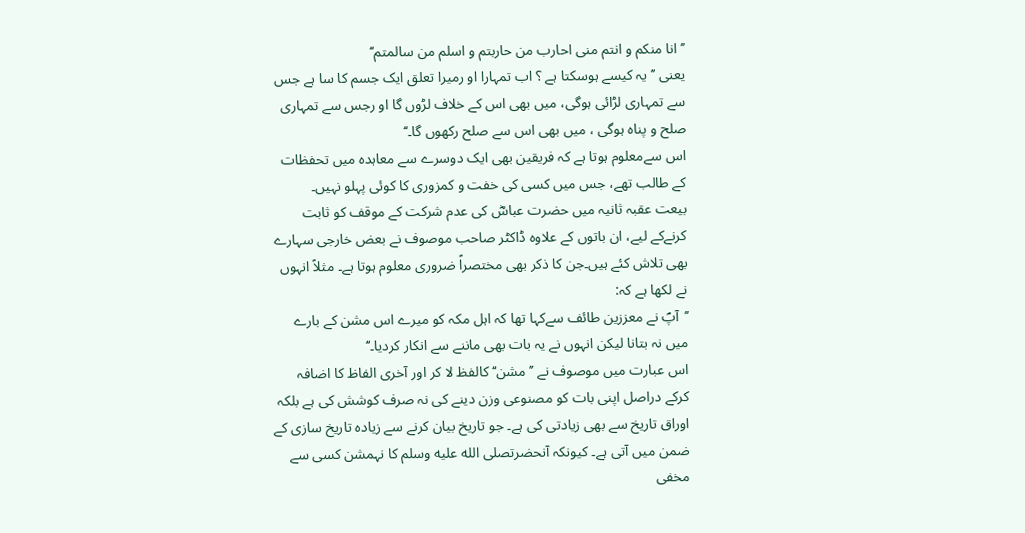’’انا منکم و انتم منی احارب من حاربتم و اسلم من سالمتم‘‘
یعنی ’’یہ کیسے ہوسکتا ہے ؟ اب تمہارا او رمیرا تعلق ایک جسم کا سا ہے جس سے تمہاری لڑائی ہوگی، میں بھی اس کے خلاف لڑوں گا او رجس سے تمہاری صلح و پناہ ہوگی ، میں بھی اس سے صلح رکھوں گا۔‘‘
اس سےمعلوم ہوتا ہے کہ فریقین بھی ایک دوسرے سے معاہدہ میں تحفظات کے طالب تھے، جس میں کسی کی خفت و کمزوری کا کوئی پہلو نہیں۔
بیعت عقبہ ثانیہ میں حضرت عباسؓ کی عدم شرکت کے موقف کو ثابت کرنےکے لیے، ان باتوں کے علاوہ ڈاکٹر صاحب موصوف نے بعض خارجی سہارے بھی تلاش کئے ہیں۔جن کا ذکر بھی مختصراً ضروری معلوم ہوتا ہے۔ مثلاً انہوں نے لکھا ہے کہ:
’’آپؐ نے معززین طائف سےکہا تھا کہ اہل مکہ کو میرے اس مشن کے بارے میں نہ بتانا لیکن انہوں نے یہ بات بھی ماننے سے انکار کردیا۔‘‘
اس عبارت میں موصوف نے ’’مشن‘‘ کالفظ لا کر اور آخری الفاظ کا اضافہ کرکے دراصل اپنی بات کو مصنوعی وزن دینے کی نہ صرف کوشش کی ہے بلکہ اوراق تاریخ سے بھی زیادتی کی ہے۔ جو تاریخ بیان کرنے سے زیادہ تاریخ سازی کے ضمن میں آتی ہے۔ کیونکہ آنحضرتصلى الله عليه وسلم کا نہمشن کسی سے مخفی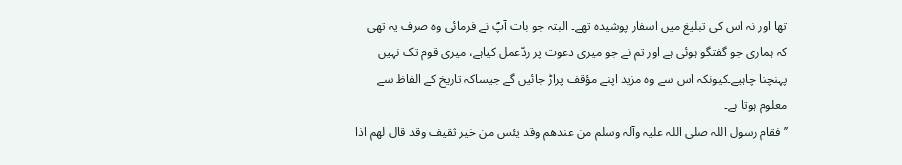تھا اور نہ اس کی تبلیغ میں اسفار پوشیدہ تھے۔ البتہ جو بات آپؐ نے فرمائی وہ صرف یہ تھی کہ ہماری جو گفتگو ہوئی ہے اور تم نے جو میری دعوت پر ردّعمل کیاہے، میری قوم تک نہیں پہنچنا چاہیے۔کیونکہ اس سے وہ مزید اپنے مؤقف پراڑ جائیں گے جیساکہ تاریخ کے الفاظ سے معلوم ہوتا ہے۔
’’فقام رسول اللہ صلی اللہ علیہ وآلہ وسلم من عندھم وقد یئس من خیر ثقیف وقد قال لھم اذا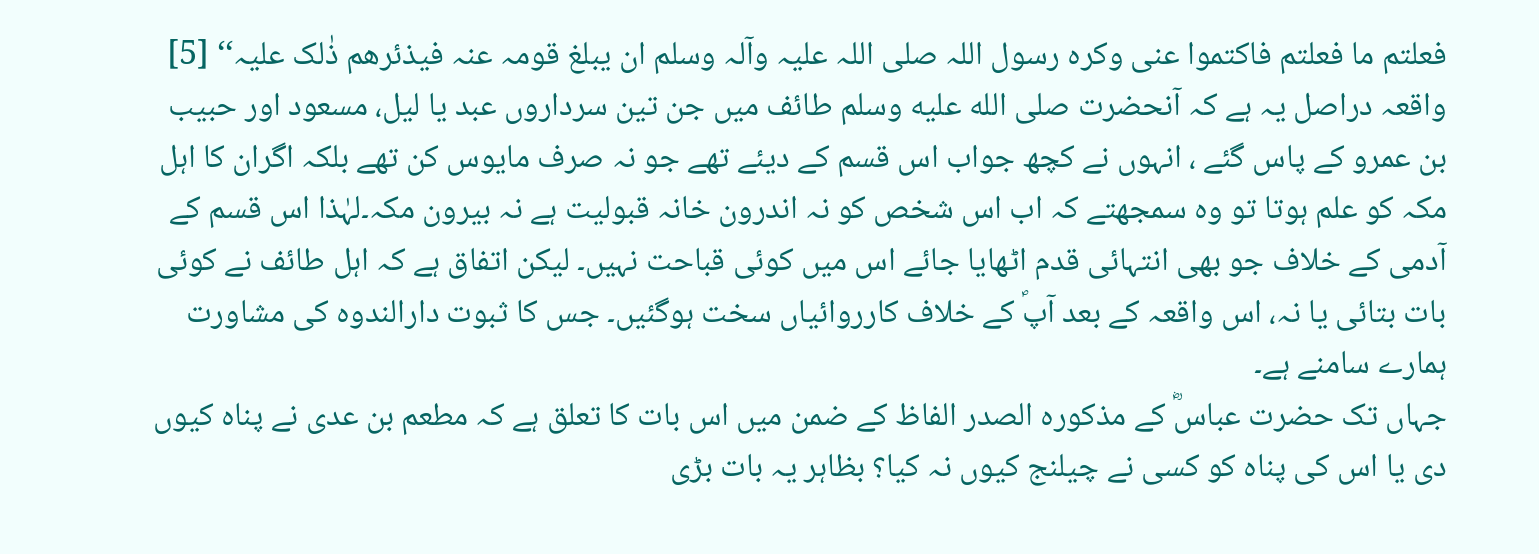فعلتم ما فعلتم فاکتموا عنی وکرہ رسول اللہ صلی اللہ علیہ وآلہ وسلم ان یبلغ قومہ عنہ فیذئرھم ذٰلک علیہ‘‘ [5]
واقعہ دراصل یہ ہے کہ آنحضرت صلى الله عليه وسلم طائف میں جن تین سرداروں عبد یا لیل، مسعود اور حبیب بن عمرو کے پاس گئے ، انہوں نے کچھ جواب اس قسم کے دیئے تھے جو نہ صرف مایوس کن تھے بلکہ اگران کا اہل مکہ کو علم ہوتا تو وہ سمجھتے کہ اب اس شخص کو نہ اندرون خانہ قبولیت ہے نہ بیرون مکہ۔لہٰذا اس قسم کے آدمی کے خلاف جو بھی انتہائی قدم اٹھایا جائے اس میں کوئی قباحت نہیں۔ لیکن اتفاق ہے کہ اہل طائف نے کوئی بات بتائی یا نہ، اس واقعہ کے بعد آپؐ کے خلاف کارروائیاں سخت ہوگئیں۔ جس کا ثبوت دارالندوہ کی مشاورت ہمارے سامنے ہے۔
جہاں تک حضرت عباسؓ کے مذکورہ الصدر الفاظ کے ضمن میں اس بات کا تعلق ہے کہ مطعم بن عدی نے پناہ کیوں دی یا اس کی پناہ کو کسی نے چیلنج کیوں نہ کیا؟ بظاہر یہ بات بڑی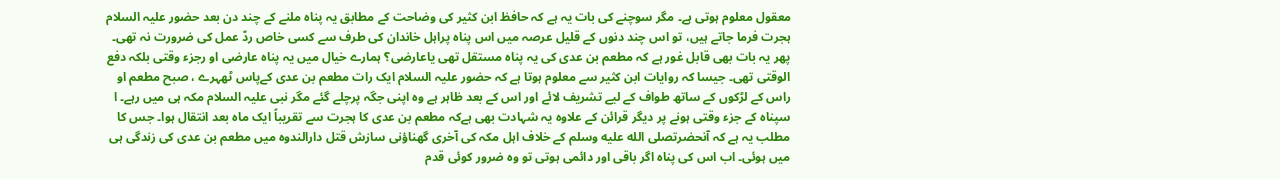معقول معلوم ہوتی ہے۔ مگر سوچنے کی بات یہ ہے کہ حافظ ابن کثیر کی وضاحت کے مطابق یہ پناہ ملنے کے چند دن بعد حضور علیہ السلام ہجرت فرما جاتے ہیں، تو اس چند دنوں کے قلیل عرصہ میں اس پناہ پراہل خاندان کی طرف سے کسی خاص ردّ عمل کی ضرورت نہ تھی۔ پھر یہ بات بھی قابل غور ہے کہ مطعم بن عدی کی یہ پناہ مستقل تھی یاعارضی؟ ہمارے خیال میں یہ پناہ عارضی او رجزء وقتی بلکہ دفع الوقتی تھی۔ جیسا کہ روایات ابن کثیر سے معلوم ہوتا ہے کہ حضور علیہ السلام ایک رات مطعم بن عدی کےپاس ٹھہرے ، صبح مطعم او راس کے لڑکوں کے ساتھ طواف کے لیے تشریف لائے اور اس کے بعد ظاہر ہے وہ اپنی جگہ پرچلے گئے مگر نبی علیہ السلام مکہ ہی میں رہے۔ ا سپناہ کے جزء وقتی ہونے پر دیگر قرائن کے علاوہ یہ شہادت بھی ہےکہ مطعم بن عدی کا ہجرت سے تقریباً ایک ماہ بعد انتقال ہوا۔ جس کا مطلب یہ ہے کہ آنحضرتصلى الله عليه وسلم کے خلاف اہل مکہ کی آخری گھناؤنی سازش قتل دارالندوہ میں مطعم بن عدی کی زندگی ہی میں ہوئی۔ اب اس کی پناہ اگر باقی اور دائمی ہوتی تو وہ ضرور کوئی قدم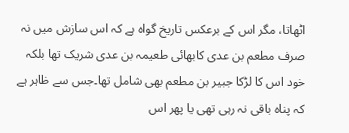اٹھاتا، مگر اس کے برعکس تاریخ گواہ ہے کہ اس سازش میں نہ صرف مطعم بن عدی کابھائی طعیمہ بن عدی شریک تھا بلکہ خود اس کا لڑکا جبیر بن مطعم بھی شامل تھا۔جس سے ظاہر ہے کہ پناہ باقی نہ رہی تھی یا پھر اس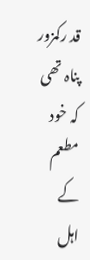قد رکمزور پناہ تھی کہ خود مطعم کے اہل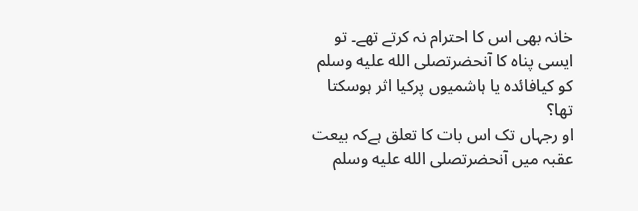خانہ بھی اس کا احترام نہ کرتے تھے۔ تو ایسی پناہ کا آنحضرتصلى الله عليه وسلم کو کیافائدہ یا ہاشمیوں پرکیا اثر ہوسکتا تھا؟
او رجہاں تک اس بات کا تعلق ہےکہ بیعت عقبہ میں آنحضرتصلى الله عليه وسلم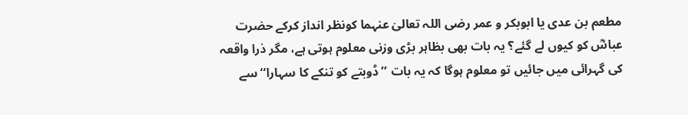مطعم بن عدی یا ابوبکر و عمر رضی اللہ تعالیٰ عنہما کونظر انداز کرکے حضرت عباسؓ کو کیوں لے گئے؟ یہ بات بھی بظاہر بڑی وزنی معلوم ہوتی ہے، مگر ذرا واقعہ کی گہرائی میں جائیں تو معلوم ہوگا کہ یہ بات ’’ڈوبتے کو تنکے کا سہارا‘‘ سے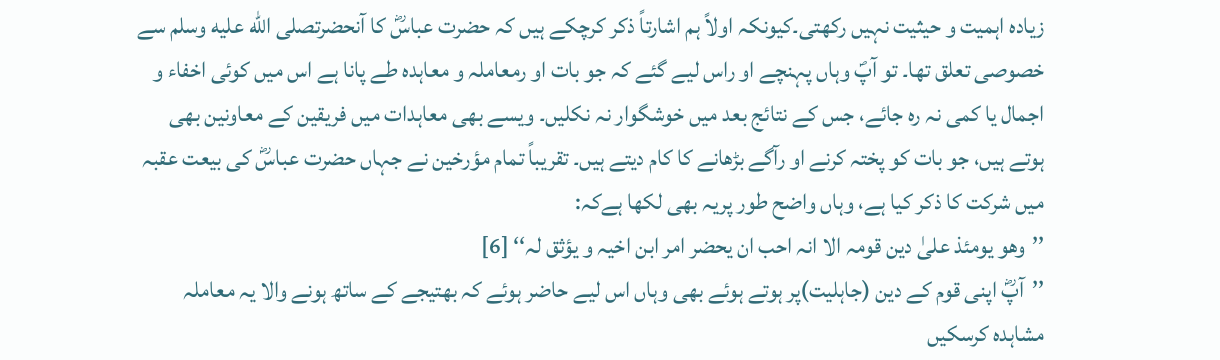زیادہ اہمیت و حیثیت نہیں رکھتی۔کیونکہ اولاً ہم اشارتاً ذکر کرچکے ہیں کہ حضرت عباسؓ کا آنحضرتصلى الله عليه وسلم سے خصوصی تعلق تھا۔ تو آپؐ وہاں پہنچے او راس لیے گئے کہ جو بات او رمعاملہ و معاہدہ طے پانا ہے اس میں کوئی اخفاء و اجمال یا کمی نہ رہ جائے، جس کے نتائج بعد میں خوشگوار نہ نکلیں۔ ویسے بھی معاہدات میں فریقین کے معاونین بھی ہوتے ہیں، جو بات کو پختہ کرنے او رآگے بڑھانے کا کام دیتے ہیں۔ تقریباً تمام مؤرخین نے جہاں حضرت عباسؓ کی بیعت عقبہ میں شرکت کا ذکر کیا ہے، وہاں واضح طور پریہ بھی لکھا ہےکہ:
’’وھو یومئذ علیٰ دین قومہ الا انہ احب ان یحضر امر ابن اخیہ و یؤثق لہ‘‘ [6]
’’آپؓ اپنی قوم کے دین (جاہلیت)پر ہوتے ہوئے بھی وہاں اس لیے حاضر ہوئے کہ بھتیجے کے ساتھ ہونے والا یہ معاملہ مشاہدہ کرسکیں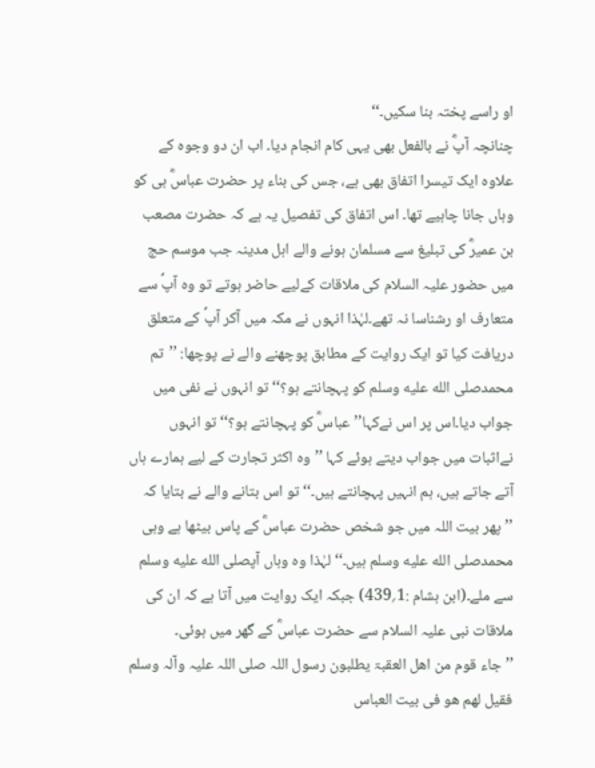او راسے پختہ بنا سکیں۔‘‘
چنانچہ آپؓ نے بالفعل بھی یہی کام انجام دیا۔ اب ان دو وجوہ کے علاوہ ایک تیسرا اتفاق بھی ہے، جس کی بناء پر حضرت عباسؓ ہی کو وہاں جانا چاہیے تھا۔ اس اتفاق کی تفصیل یہ ہے کہ حضرت مصعب بن عمیرؓ کی تبلیغ سے مسلمان ہونے والے اہل مدینہ جب موسم حج میں حضور علیہ السلام کی ملاقات کےلیے حاضر ہوتے تو وہ آپؐ سے متعارف او رشناسا نہ تھے۔لہٰذا انہوں نے مکہ میں آکر آپؐ کے متعلق دریافت کیا تو ایک روایت کے مطابق پوچھنے والے نے پوچھا: ’’تم محمدصلى الله عليه وسلم کو پہچانتے ہو؟‘‘ تو انہوں نے نفی میں جواب دیا۔اس پر اس نےکہا’’عباسؓ کو پہچانتے ہو؟‘‘ تو انہوں نےاثبات میں جواب دیتے ہوئے کہا ’’وہ اکثر تجارت کے لیے ہمارے ہاں آتے جاتے ہیں، ہم انہیں پہچانتے ہیں۔‘‘ تو اس بتانے والے نے بتایا کہ ’’پھر بیت اللہ میں جو شخص حضرت عباسؓ کے پاس بیٹھا ہے وہی محمدصلى الله عليه وسلم ہیں۔‘‘ لہٰذا وہ وہاں آپصلى الله عليه وسلم سے ملے۔(ابن ہشام :1؍439) جبکہ ایک روایت میں آتا ہے کہ ان کی ملاقات نبی علیہ السلام سے حضرت عباسؓ کے گھر میں ہوئی۔
’’جاء قوم من اھل العقبۃ یطلبون رسول اللہ صلی اللہ علیہ وآلہ وسلم فقیل لھم ھو فی بیت العباس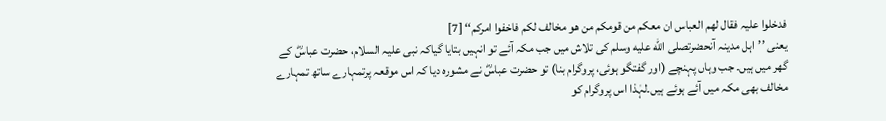فدخلوا علیہ فقال لھم العباس ان معکم من قومکم من ھو مخالف لکم فاخفوا امرکم‘‘ [7]
یعنی ’’اہل مدینہ آنحضرتصلى الله عليه وسلم کی تلاش میں جب مکہ آئے تو انہیں بتایا گیاکہ نبی علیہ السلام، حضرت عباسؓ کے گھر میں ہیں۔ جب وہاں پہنچے (اور گفتگو ہوئی، پروگرام بنا) تو حضرت عباسؓ نے مشورہ دیا کہ اس موقعہ پرتمہارے ساتھ تمہارے مخالف بھی مکہ میں آئے ہوئے ہیں۔لہٰذا اس پروگرام کو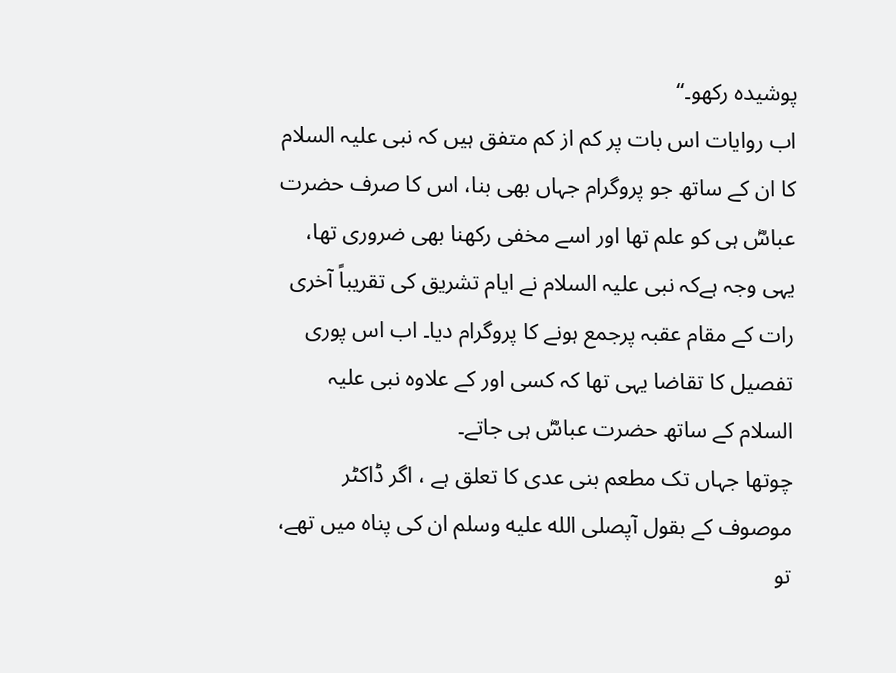پوشیدہ رکھو۔‘‘
اب روایات اس بات پر کم از کم متفق ہیں کہ نبی علیہ السلام کا ان کے ساتھ جو پروگرام جہاں بھی بنا، اس کا صرف حضرت عباسؓ ہی کو علم تھا اور اسے مخفی رکھنا بھی ضروری تھا، یہی وجہ ہےکہ نبی علیہ السلام نے ایام تشریق کی تقریباً آخری رات کے مقام عقبہ پرجمع ہونے کا پروگرام دیا۔ اب اس پوری تفصیل کا تقاضا یہی تھا کہ کسی اور کے علاوہ نبی علیہ السلام کے ساتھ حضرت عباسؓ ہی جاتے۔
چوتھا جہاں تک مطعم بنی عدی کا تعلق ہے ، اگر ڈاکٹر موصوف کے بقول آپصلى الله عليه وسلم ان کی پناہ میں تھے، تو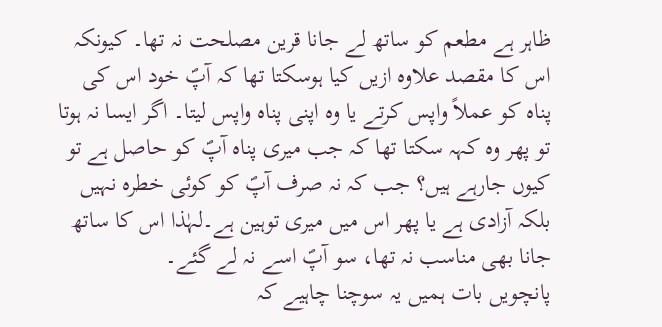ظاہر ہے مطعم کو ساتھ لے جانا قرین مصلحت نہ تھا۔ کیونکہ اس کا مقصد علاوہ ازیں کیا ہوسکتا تھا کہ آپؐ خود اس کی پناہ کو عملاً واپس کرتے یا وہ اپنی پناہ واپس لیتا۔ اگر ایسا نہ ہوتا تو پھر وہ کہہ سکتا تھا کہ جب میری پناہ آپؐ کو حاصل ہے تو کیوں جارہے ہیں؟ جب کہ نہ صرف آپؐ کو کوئی خطرہ نہیں بلکہ آزادی ہے یا پھر اس میں میری توہین ہے۔لہٰذا اس کا ساتھ جانا بھی مناسب نہ تھا، سو آپؐ اسے نہ لے گئے۔
پانچویں بات ہمیں یہ سوچنا چاہیے کہ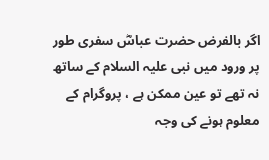اگر بالفرض حضرت عباسؓ سفری طور پر ورود میں نبی علیہ السلام کے ساتھ نہ تھے تو عین ممکن ہے ، پروگرام کے معلوم ہونے کی وجہ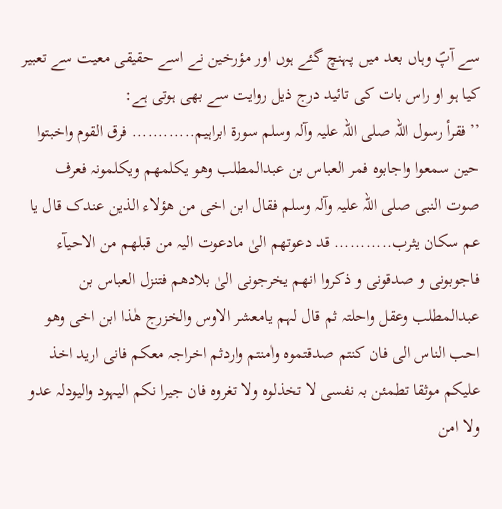سے آپؐ وہاں بعد میں پہنچ گئے ہوں اور مؤرخین نے اسے حقیقی معیت سے تعبیر کیا ہو او راس بات کی تائید درج ذیل روایت سے بھی ہوتی ہے:
’’فقرأ رسول اللہ صلی اللہ علیہ وآلہ وسلم سورۃ ابراہیم............ فرق القوم واخبتوا حین سمعوا واجابوہ فمر العباس بن عبدالمطلب وھو یکلمھم ویکلمونہ فعرف صوت النبی صلی اللہ علیہ وآلہ وسلم فقال ابن اخی من ھؤلاء الذین عندک قال یا عم سکان یثرب........... قد دعوتھم الیٰ مادعوت الیہ من قبلھم من الاحیآء فاجوبونی و صدقونی و ذکروا انھم یخرجونی الیٰ بلادھم فتنزل العباس بن عبدالمطلب وعقل واحلتہ ثم قال لہم یامعشر الاوس والخزرج ھٰذا ابن اخی وھو احب الناس الی فان کنتم صدقتموہ واٰمنتم واردثم اخراجہ معکم فانی ارید اخذ علیکم موثقا تطمئن بہ نفسی لا تخذلوہ ولا تغروہ فان جیرا نکم الیہود والیودلہ عدو ولا امن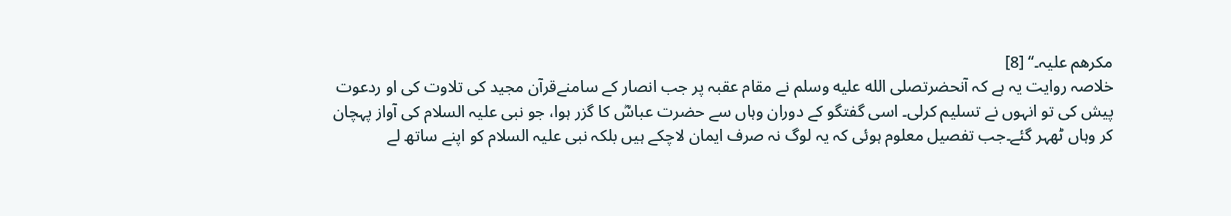مکرھم علیہ۔‘‘ [8]
خلاصہ روایت یہ ہے کہ آنحضرتصلى الله عليه وسلم نے مقام عقبہ پر جب انصار کے سامنےقرآن مجید کی تلاوت کی او ردعوت پیش کی تو انہوں نے تسلیم کرلی۔ اسی گفتگو کے دوران وہاں سے حضرت عباسؓ کا گزر ہوا، جو نبی علیہ السلام کی آواز پہچان کر وہاں ٹھہر گئے۔جب تفصیل معلوم ہوئی کہ یہ لوگ نہ صرف ایمان لاچکے ہیں بلکہ نبی علیہ السلام کو اپنے ساتھ لے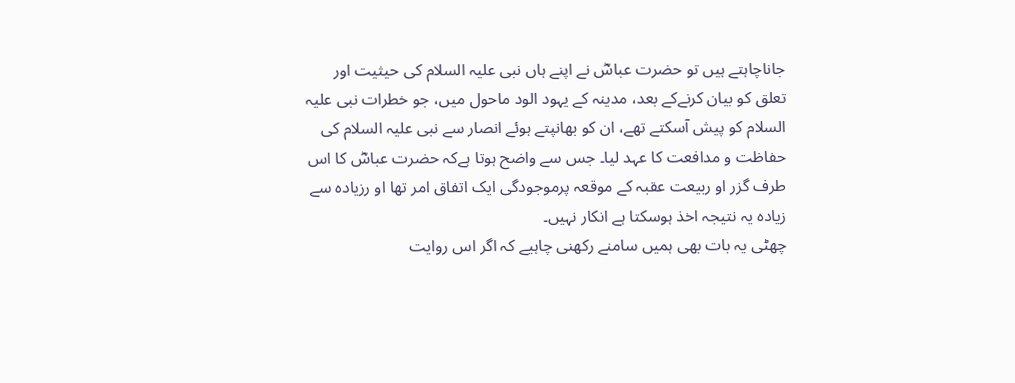جاناچاہتے ہیں تو حضرت عباسؓ نے اپنے ہاں نبی علیہ السلام کی حیثیت اور تعلق کو بیان کرنےکے بعد، مدینہ کے یہود الود ماحول میں، جو خطرات نبی علیہ السلام کو پیش آسکتے تھے، ان کو بھانپتے ہوئے انصار سے نبی علیہ السلام کی حفاظت و مدافعت کا عہد لیا۔ جس سے واضح ہوتا ہےکہ حضرت عباسؓ کا اس طرف گزر او ربیعت عقبہ کے موقعہ پرموجودگی ایک اتفاق امر تھا او رزیادہ سے زیادہ یہ نتیجہ اخذ ہوسکتا ہے انکار نہیں۔
چھٹی یہ بات بھی ہمیں سامنے رکھنی چاہیے کہ اگر اس روایت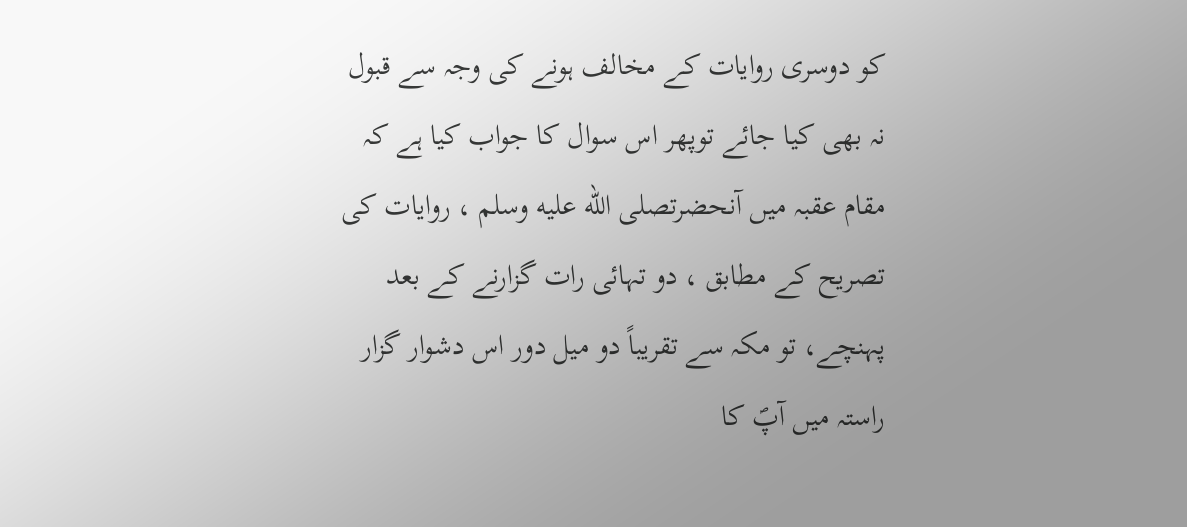کو دوسری روایات کے مخالف ہونے کی وجہ سے قبول نہ بھی کیا جائے توپھر اس سوال کا جواب کیا ہے کہ مقام عقبہ میں آنحضرتصلى الله عليه وسلم ، روایات کی تصریح کے مطابق ، دو تہائی رات گزارنے کے بعد پہنچے، تو مکہ سے تقریباً دو میل دور اس دشوار گزار راستہ میں آپؐ کا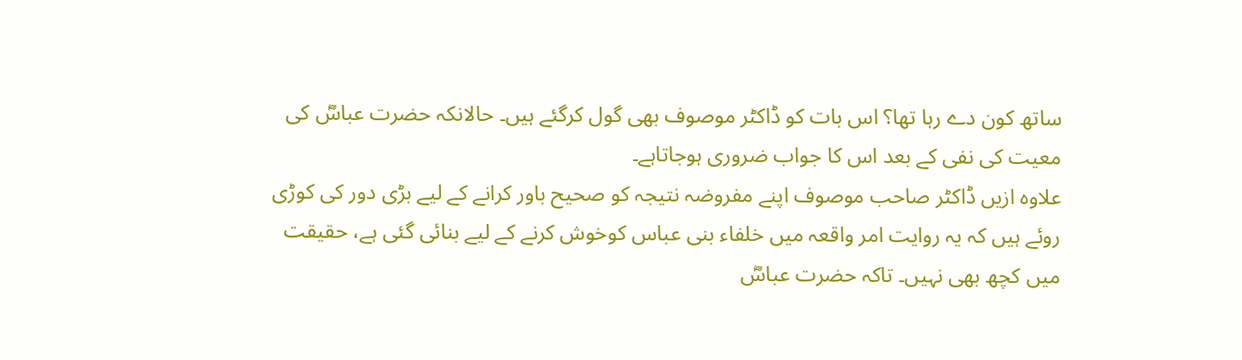ساتھ کون دے رہا تھا؟ اس بات کو ڈاکٹر موصوف بھی گول کرگئے ہیں۔ حالانکہ حضرت عباسؓ کی معیت کی نفی کے بعد اس کا جواب ضروری ہوجاتاہے۔
علاوہ ازیں ڈاکٹر صاحب موصوف اپنے مفروضہ نتیجہ کو صحیح باور کرانے کے لیے بڑی دور کی کوڑی روئے ہیں کہ یہ روایت امر واقعہ میں خلفاء بنی عباس کوخوش کرنے کے لیے بنائی گئی ہے، حقیقت میں کچھ بھی نہیں۔ تاکہ حضرت عباسؓ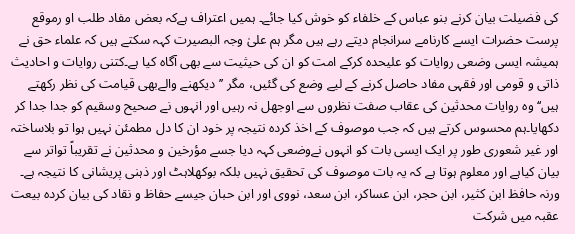کی فضیلت بیان کرنے بنو عباس کے خلفاء کو خوش کیا جائے۔ ہمیں اعتراف ہےکہ بعض مفاد طلب او رموقع پرست حضرات ایسے کارنامے سرانجام دیتے رہے ہیں مگر ہم علیٰ وجہ البصیرت کہہ سکتے ہیں کہ علماء حق نے ہمیشہ ایسی وضعی روایات کو علیحدہ کرکے امت کو ان کی حیثیت سے بھی آگاہ کیا ہے۔کتنی روایات و احادیث ذاتی و قومی اور فقہی مفاد حاصل کرنے کے لیے وضع کی گئیں، مگر ’’دیکھنے والےبھی قیامت کی نظر رکھتے ہیں‘‘ وہ روایات محدثین کی عقاب صفت نظروں سے اوجھل نہ رہیں اور انہوں نے صحیح وسقیم کو جدا جدا کر دکھایا۔ہم محسوس کرتے ہیں کہ جب موصوف کے اخذ کردہ نتیجہ پر خود ان کا دل مطمئن نہیں ہوا تو بلاساختہ اور غیر شعوری طور پر ایک ایسی بات کو انہوں نےوضعی کہہ دیا جسے مؤرخین و محدثین نے تقریباً تواتر سے بیان کیاہے اور معلوم ہوتا ہے کہ یہ بات موصوف کی تحقیق نہیں بلکہ بوکھلاہٹ اور ذہنی پریشانی کا نتیجہ ہے۔ ورنہ حافظ ابن کثیر، ابن حجر، ابن عساکر، ابن سعد، نووی اور ابن حبان جیسے حفاظ و نقاد کی بیان کردہ بیعت عقبہ میں شرکت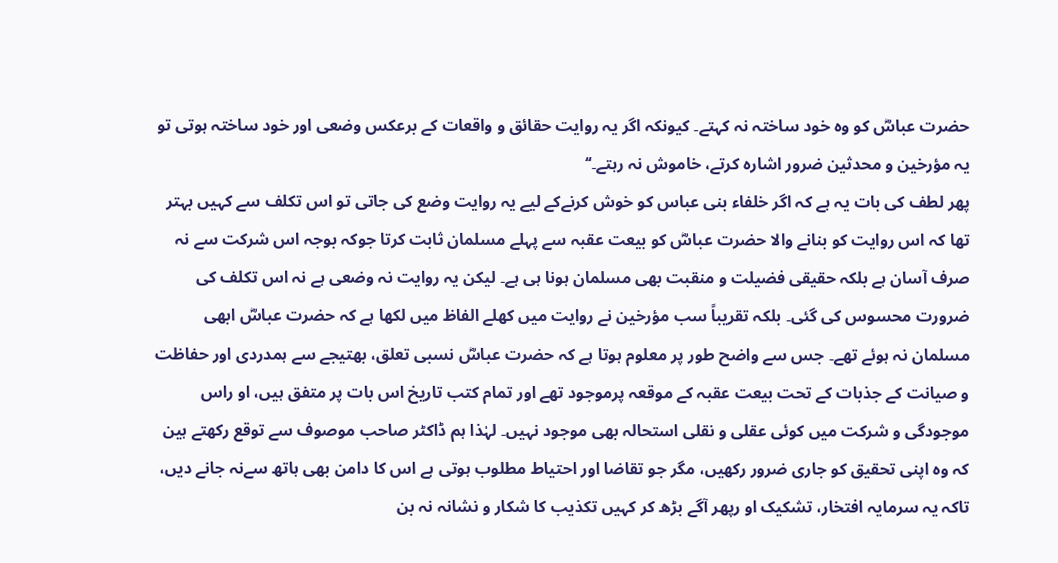حضرت عباسؓ کو وہ خود ساختہ نہ کہتے۔ کیونکہ اگر یہ روایت حقائق و واقعات کے برعکس وضعی اور خود ساختہ ہوتی تو یہ مؤرخین و محدثین ضرور اشارہ کرتے، خاموش نہ رہتے۔‘‘
پھر لطف کی بات یہ ہے کہ اگر خلفاء بنی عباس کو خوش کرنےکے لیے یہ روایت وضع کی جاتی تو اس تکلف سے کہیں بہتر تھا کہ اس روایت کو بنانے والا حضرت عباسؓ کو بیعت عقبہ سے پہلے مسلمان ثابت کرتا جوکہ بوجہ اس شرکت سے نہ صرف آسان ہے بلکہ حقیقی فضیلت و منقبت بھی مسلمان ہونا ہی ہے۔ لیکن یہ روایت نہ وضعی ہے نہ اس تکلف کی ضرورت محسوس کی گئی۔ بلکہ تقریباً سب مؤرخین نے روایت میں کھلے الفاظ میں لکھا ہے کہ حضرت عباسؓ ابھی مسلمان نہ ہوئے تھے۔ جس سے واضح طور پر معلوم ہوتا ہے کہ حضرت عباسؓ نسبی تعلق، بھتیجے سے ہمدردی اور حفاظت و صیانت کے جذبات کے تحت بیعت عقبہ کے موقعہ پرموجود تھے اور تمام کتب تاریخ اس بات پر متفق ہیں، او راس موجودگی و شرکت میں کوئی عقلی و نقلی استحالہ بھی موجود نہیں۔ لہٰذا ہم ڈاکٹر صاحب موصوف سے توقع رکھتے ہین کہ وہ اپنی تحقیق کو جاری ضرور رکھیں، مگر جو تقاضا اور احتیاط مطلوب ہوتی ہے اس کا دامن بھی ہاتھ سےنہ جانے دیں، تاکہ یہ سرمایہ افتخار، تشکیک او رپھر آگے بڑھ کر کہیں تکذیب کا شکار و نشانہ نہ بن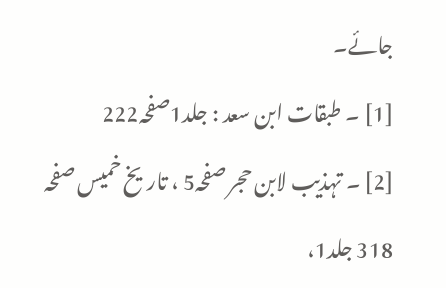جائے۔
[1] ۔ طبقات ابن سعد : جلد1صفحہ222
[2] ۔ تہذیب لابن حجر صفحہ5 ، تاریخ خمیس صفحہ 318 جلد1،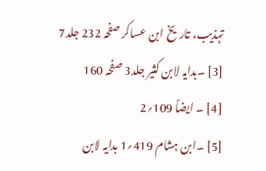تہذیب، تاریخ ابن عساکر صفحہ 232 جلد7
[3] ۔بدایہ لابن کثیر جلد3 صفحہ 160
[4] ۔ ایضاً 109؍2
[5] ۔ابن ہشام 419؍1 بدایہ لابن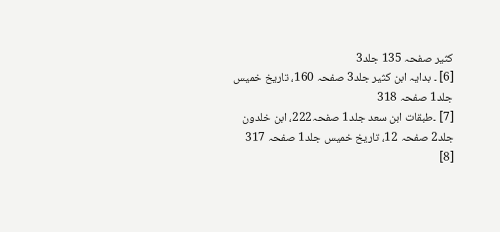کثیر صفحہ 135 جلد3
[6] ۔ بدایہ ابن کثیر جلد3 صفحہ 160، تاریخ خمیس جلد1 صفحہ 318
[7] ۔طبقات ابن سعد جلد1 صفحہ222، ابن خلدون جلد2 صفحہ 12، تاریخ خمیس جلد1 صفحہ 317
[8]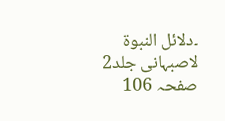۔دلائل النبوۃ لاصبہانی جلد2 صفحہ 106